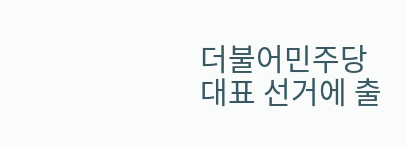더불어민주당 대표 선거에 출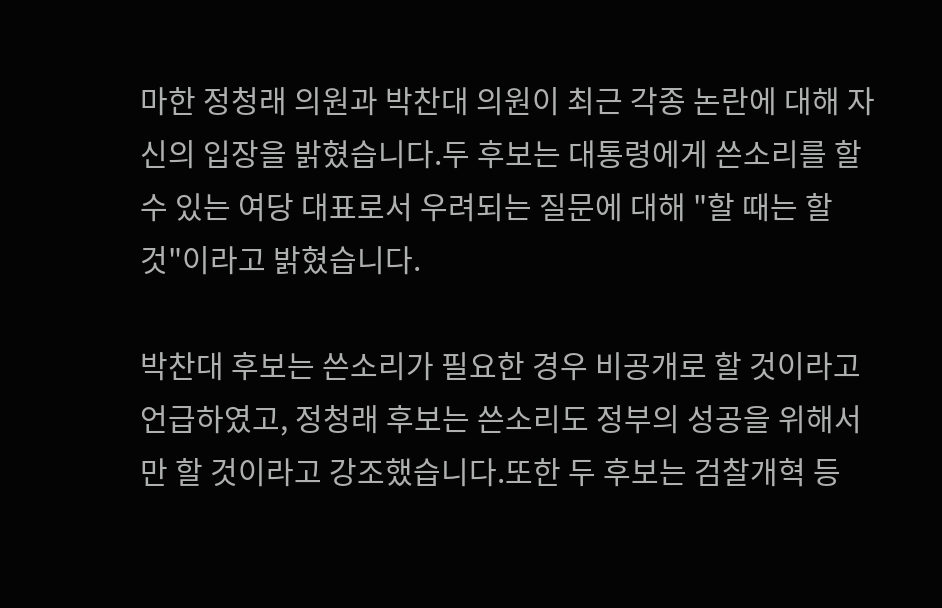마한 정청래 의원과 박찬대 의원이 최근 각종 논란에 대해 자신의 입장을 밝혔습니다.두 후보는 대통령에게 쓴소리를 할 수 있는 여당 대표로서 우려되는 질문에 대해 "할 때는 할 것"이라고 밝혔습니다.

박찬대 후보는 쓴소리가 필요한 경우 비공개로 할 것이라고 언급하였고, 정청래 후보는 쓴소리도 정부의 성공을 위해서만 할 것이라고 강조했습니다.또한 두 후보는 검찰개혁 등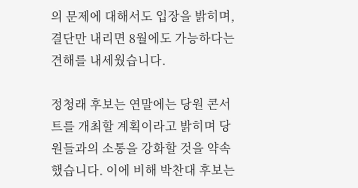의 문제에 대해서도 입장을 밝히며, 결단만 내리면 8월에도 가능하다는 견해를 내세웠습니다.

정청래 후보는 연말에는 당원 콘서트를 개최할 계획이라고 밝히며 당원들과의 소통을 강화할 것을 약속했습니다. 이에 비해 박찬대 후보는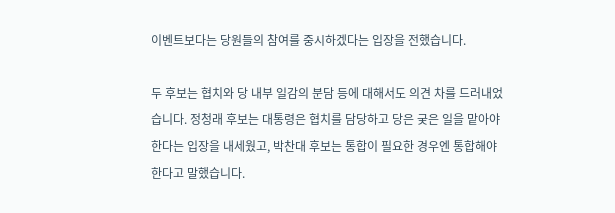이벤트보다는 당원들의 참여를 중시하겠다는 입장을 전했습니다.

두 후보는 협치와 당 내부 일감의 분담 등에 대해서도 의견 차를 드러내었습니다. 정청래 후보는 대통령은 협치를 담당하고 당은 궂은 일을 맡아야 한다는 입장을 내세웠고, 박찬대 후보는 통합이 필요한 경우엔 통합해야 한다고 말했습니다.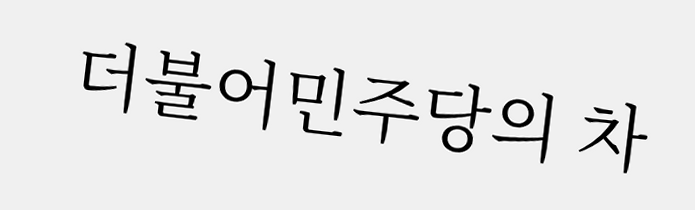더불어민주당의 차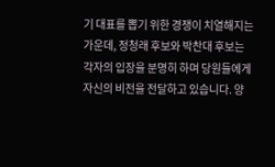기 대표를 뽑기 위한 경쟁이 치열해지는 가운데, 정청래 후보와 박찬대 후보는 각자의 입장을 분명히 하며 당원들에게 자신의 비전을 전달하고 있습니다. 양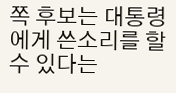쪽 후보는 대통령에게 쓴소리를 할 수 있다는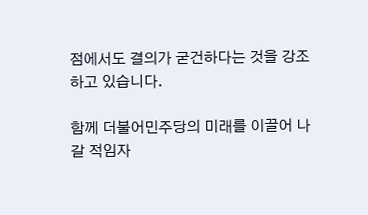점에서도 결의가 굳건하다는 것을 강조하고 있습니다.

함께 더불어민주당의 미래를 이끌어 나갈 적임자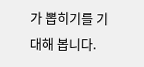가 뽑히기를 기대해 봅니다.